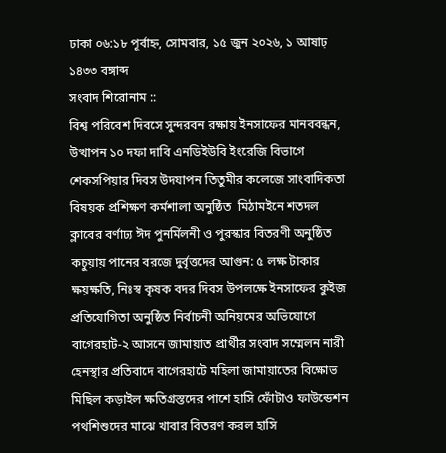ঢাকা ০৬:১৮ পূর্বাহ্ন, সোমবার, ১৫ জুন ২০২৬, ১ আষাঢ় ১৪৩৩ বঙ্গাব্দ
সংবাদ শিরোনাম ::
বিশ্ব পরিবেশ দিবসে সুন্দরবন রক্ষায় ইনসাফের মানববন্ধন, উত্থাপন ১০ দফা দাবি এনডিইউবি ইংরেজি বিভাগে শেকসপিয়ার দিবস উদযাপন তিতুমীর কলেজে সাংবাদিকতা বিষয়ক প্রশিক্ষণ কর্মশালা অনুষ্ঠিত  মিঠামইনে শতদল ক্লাবের বর্ণাঢ্য ঈদ পুনর্মিলনী ও পুরস্কার বিতরণী অনুষ্ঠিত কচুয়ায় পানের বরজে দুর্বৃত্তদের আগুন: ৫ লক্ষ টাকার ক্ষয়ক্ষতি, নিঃস্ব কৃষক বদর দিবস উপলক্ষে ইনসাফের কুইজ প্রতিযোগিতা অনুষ্ঠিত নির্বাচনী অনিয়মের অভিযোগে বাগেরহাট-২ আসনে জামায়াত প্রার্থীর সংবাদ সম্মেলন নারী হেনস্থার প্রতিবাদে বাগেরহাটে মহিলা জামায়াতের বিক্ষোভ মিছিল কড়াইল ক্ষতিগ্রস্তদের পাশে হাসি ফোঁটাও ফাউন্ডেশন পথশিশুদের মাঝে খাবার বিতরণ করল হাসি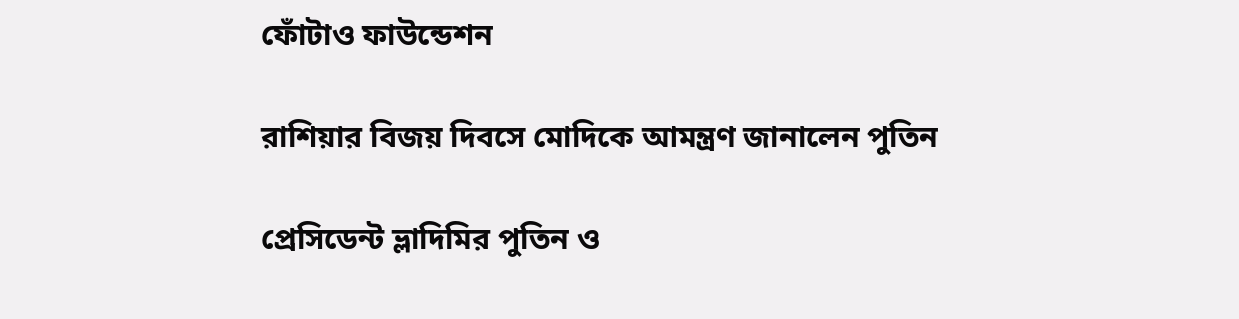ফোঁটাও ফাউন্ডেশন

রাশিয়ার বিজয় দিবসে মোদিকে আমন্ত্রণ জানালেন পুতিন

প্রেসিডেন্ট ভ্লাদিমির পুতিন ও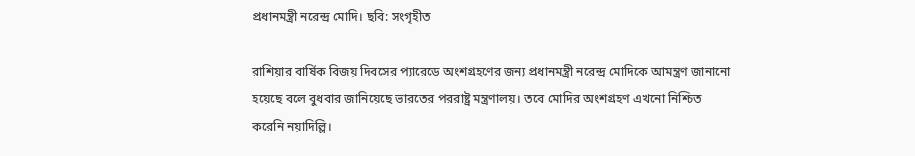প্রধানমন্ত্রী নরেন্দ্র মোদি। ছবি: সংগৃহীত

রাশিয়ার বার্ষিক বিজয় দিবসের প্যারেডে অংশগ্রহণের জন্য প্রধানমন্ত্রী নরেন্দ্র মোদিকে আমন্ত্রণ জানানো হয়েছে বলে বুধবার জানিয়েছে ভারতের পররাষ্ট্র মন্ত্রণালয়। তবে মোদির অংশগ্রহণ এখনো নিশ্চিত করেনি নয়াদিল্লি।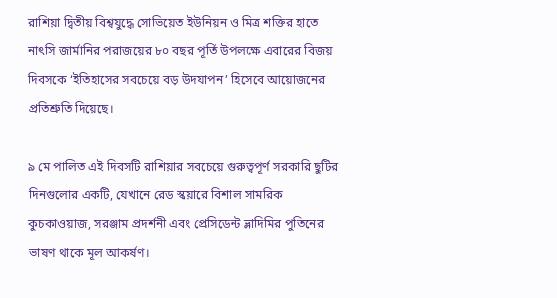রাশিয়া দ্বিতীয় বিশ্বযুদ্ধে সোভিয়েত ইউনিয়ন ও মিত্র শক্তির হাতে নাৎসি জার্মানির পরাজয়ের ৮০ বছর পূর্তি উপলক্ষে এবারের বিজয় দিবসকে ‘ইতিহাসের সবচেয়ে বড় উদযাপন’ হিসেবে আয়োজনের প্রতিশ্রুতি দিয়েছে।

৯ মে পালিত এই দিবসটি রাশিয়ার সবচেয়ে গুরুত্বপূর্ণ সরকারি ছুটির দিনগুলোর একটি, যেখানে রেড স্কয়ারে বিশাল সামরিক কুচকাওয়াজ, সরঞ্জাম প্রদর্শনী এবং প্রেসিডেন্ট ভ্লাদিমির পুতিনের ভাষণ থাকে মূল আকর্ষণ।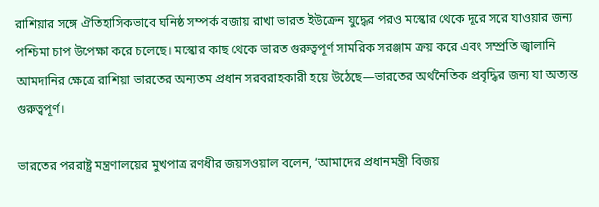রাশিয়ার সঙ্গে ঐতিহাসিকভাবে ঘনিষ্ঠ সম্পর্ক বজায় রাখা ভারত ইউক্রেন যুদ্ধের পরও মস্কোর থেকে দূরে সরে যাওয়ার জন্য পশ্চিমা চাপ উপেক্ষা করে চলেছে। মস্কোর কাছ থেকে ভারত গুরুত্বপূর্ণ সামরিক সরঞ্জাম ক্রয় করে এবং সম্প্রতি জ্বালানি আমদানির ক্ষেত্রে রাশিয়া ভারতের অন্যতম প্রধান সরবরাহকারী হয়ে উঠেছে—ভারতের অর্থনৈতিক প্রবৃদ্ধির জন্য যা অত্যন্ত গুরুত্বপূর্ণ।

ভারতের পররাষ্ট্র মন্ত্রণালয়ের মুখপাত্র রণধীর জয়সওয়াল বলেন, ‘আমাদের প্রধানমন্ত্রী বিজয়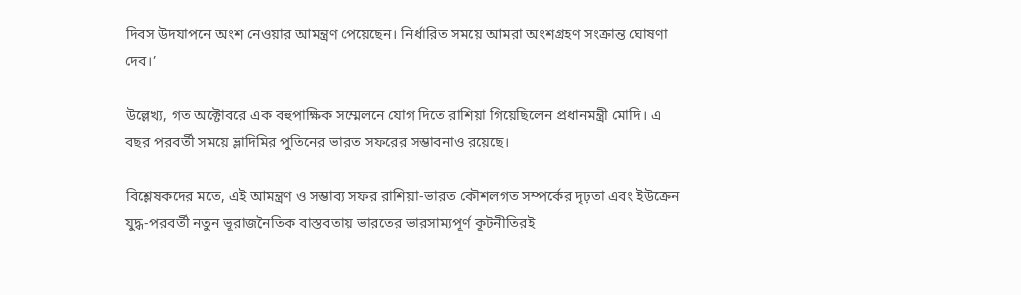দিবস উদযাপনে অংশ নেওয়ার আমন্ত্রণ পেয়েছেন। নির্ধারিত সময়ে আমরা অংশগ্রহণ সংক্রান্ত ঘোষণা দেব।’

উল্লেখ্য, গত অক্টোবরে এক বহুপাক্ষিক সম্মেলনে যোগ দিতে রাশিয়া গিয়েছিলেন প্রধানমন্ত্রী মোদি। এ বছর পরবর্তী সময়ে ভ্লাদিমির পুতিনের ভারত সফরের সম্ভাবনাও রয়েছে।

বিশ্লেষকদের মতে, এই আমন্ত্রণ ও সম্ভাব্য সফর রাশিয়া-ভারত কৌশলগত সম্পর্কের দৃঢ়তা এবং ইউক্রেন যুদ্ধ-পরবর্তী নতুন ভূরাজনৈতিক বাস্তবতায় ভারতের ভারসাম্যপূর্ণ কূটনীতিরই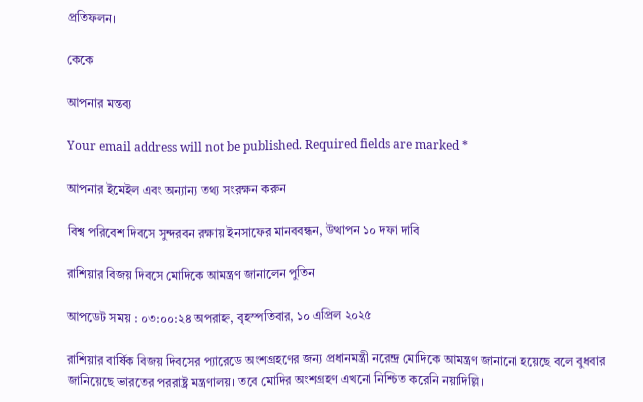প্রতিফলন।

কেকে

আপনার মন্তব্য

Your email address will not be published. Required fields are marked *

আপনার ইমেইল এবং অন্যান্য তথ্য সংরক্ষন করুন

বিশ্ব পরিবেশ দিবসে সুন্দরবন রক্ষায় ইনসাফের মানববন্ধন, উত্থাপন ১০ দফা দাবি

রাশিয়ার বিজয় দিবসে মোদিকে আমন্ত্রণ জানালেন পুতিন

আপডেট সময় : ০৩:০০:২৪ অপরাহ্ন, বৃহস্পতিবার, ১০ এপ্রিল ২০২৫

রাশিয়ার বার্ষিক বিজয় দিবসের প্যারেডে অংশগ্রহণের জন্য প্রধানমন্ত্রী নরেন্দ্র মোদিকে আমন্ত্রণ জানানো হয়েছে বলে বুধবার জানিয়েছে ভারতের পররাষ্ট্র মন্ত্রণালয়। তবে মোদির অংশগ্রহণ এখনো নিশ্চিত করেনি নয়াদিল্লি।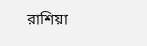রাশিয়া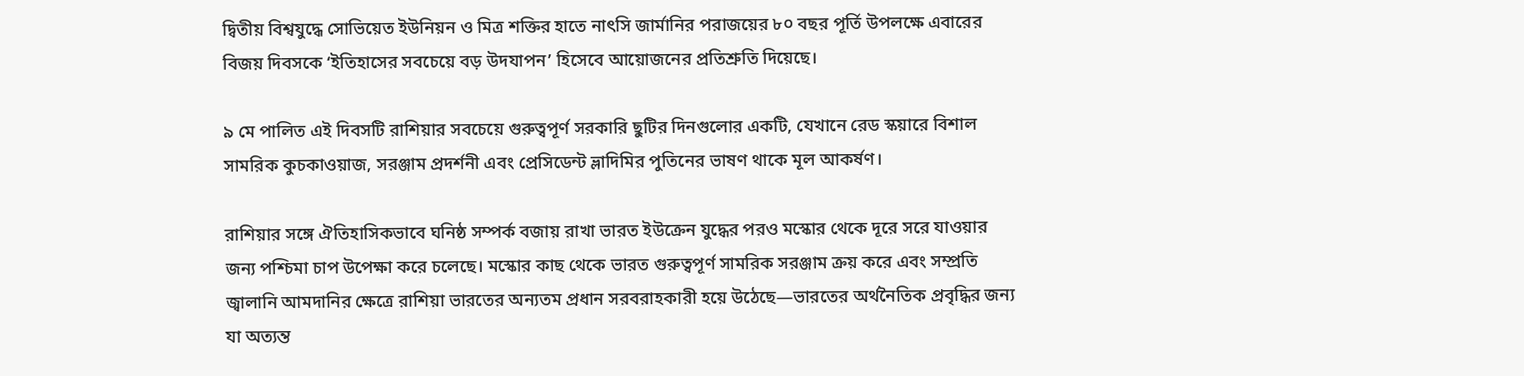দ্বিতীয় বিশ্বযুদ্ধে সোভিয়েত ইউনিয়ন ও মিত্র শক্তির হাতে নাৎসি জার্মানির পরাজয়ের ৮০ বছর পূর্তি উপলক্ষে এবারের বিজয় দিবসকে ‘ইতিহাসের সবচেয়ে বড় উদযাপন’ হিসেবে আয়োজনের প্রতিশ্রুতি দিয়েছে।

৯ মে পালিত এই দিবসটি রাশিয়ার সবচেয়ে গুরুত্বপূর্ণ সরকারি ছুটির দিনগুলোর একটি, যেখানে রেড স্কয়ারে বিশাল সামরিক কুচকাওয়াজ, সরঞ্জাম প্রদর্শনী এবং প্রেসিডেন্ট ভ্লাদিমির পুতিনের ভাষণ থাকে মূল আকর্ষণ।

রাশিয়ার সঙ্গে ঐতিহাসিকভাবে ঘনিষ্ঠ সম্পর্ক বজায় রাখা ভারত ইউক্রেন যুদ্ধের পরও মস্কোর থেকে দূরে সরে যাওয়ার জন্য পশ্চিমা চাপ উপেক্ষা করে চলেছে। মস্কোর কাছ থেকে ভারত গুরুত্বপূর্ণ সামরিক সরঞ্জাম ক্রয় করে এবং সম্প্রতি জ্বালানি আমদানির ক্ষেত্রে রাশিয়া ভারতের অন্যতম প্রধান সরবরাহকারী হয়ে উঠেছে—ভারতের অর্থনৈতিক প্রবৃদ্ধির জন্য যা অত্যন্ত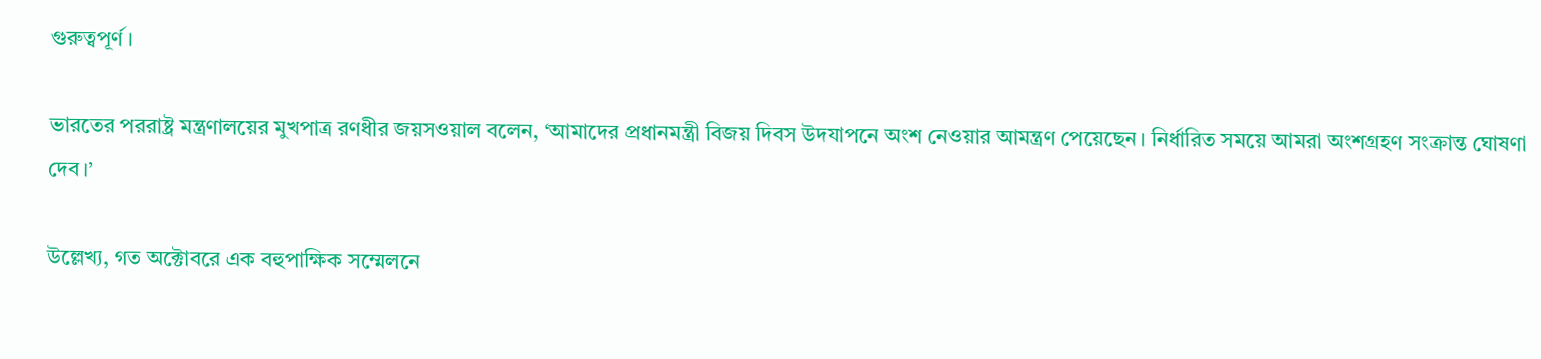গুরুত্বপূর্ণ।

ভারতের পররাষ্ট্র মন্ত্রণালয়ের মুখপাত্র রণধীর জয়সওয়াল বলেন, ‘আমাদের প্রধানমন্ত্রী বিজয় দিবস উদযাপনে অংশ নেওয়ার আমন্ত্রণ পেয়েছেন। নির্ধারিত সময়ে আমরা অংশগ্রহণ সংক্রান্ত ঘোষণা দেব।’

উল্লেখ্য, গত অক্টোবরে এক বহুপাক্ষিক সম্মেলনে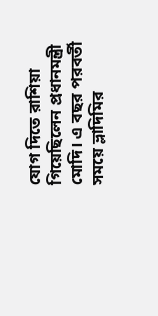যোগ দিতে রাশিয়া গিয়েছিলেন প্রধানমন্ত্রী মোদি। এ বছর পরবর্তী সময়ে ভ্লাদিমির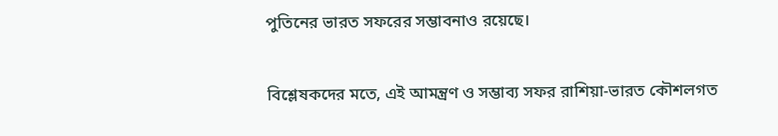পুতিনের ভারত সফরের সম্ভাবনাও রয়েছে।

বিশ্লেষকদের মতে, এই আমন্ত্রণ ও সম্ভাব্য সফর রাশিয়া-ভারত কৌশলগত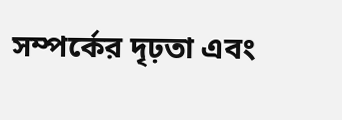সম্পর্কের দৃঢ়তা এবং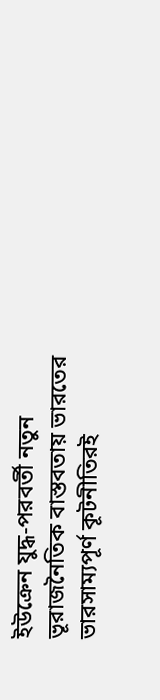ইউক্রেন যুদ্ধ-পরবর্তী নতুন ভূরাজনৈতিক বাস্তবতায় ভারতের ভারসাম্যপূর্ণ কূটনীতিরই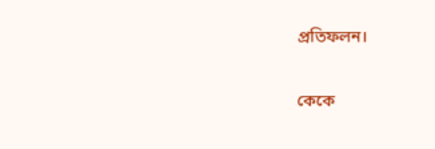প্রতিফলন।

কেকে